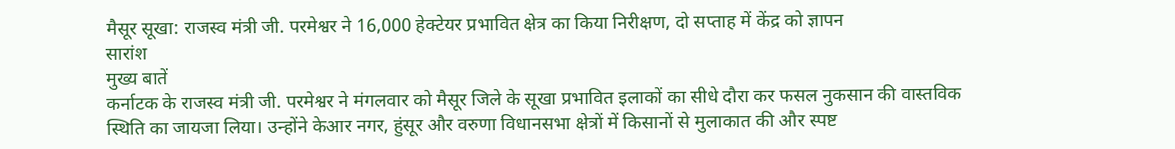मैसूर सूखा: राजस्व मंत्री जी. परमेश्वर ने 16,000 हेक्टेयर प्रभावित क्षेत्र का किया निरीक्षण, दो सप्ताह में केंद्र को ज्ञापन
सारांश
मुख्य बातें
कर्नाटक के राजस्व मंत्री जी. परमेश्वर ने मंगलवार को मैसूर जिले के सूखा प्रभावित इलाकों का सीधे दौरा कर फसल नुकसान की वास्तविक स्थिति का जायजा लिया। उन्होंने केआर नगर, हुंसूर और वरुणा विधानसभा क्षेत्रों में किसानों से मुलाकात की और स्पष्ट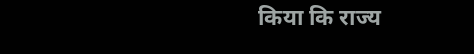किया कि राज्य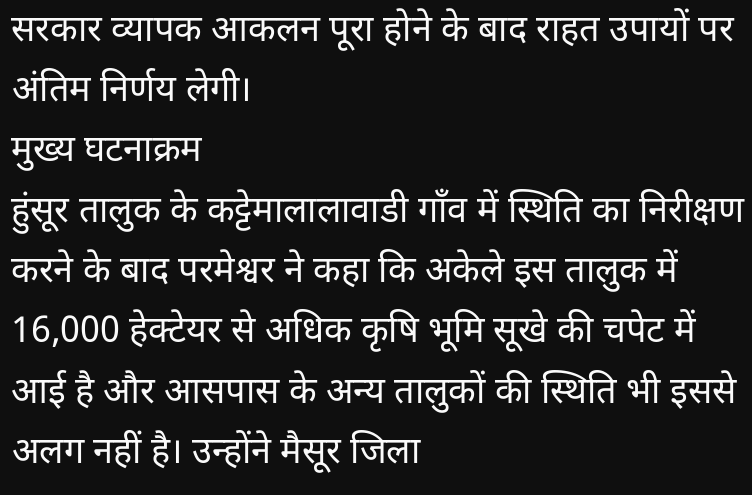सरकार व्यापक आकलन पूरा होने के बाद राहत उपायों पर अंतिम निर्णय लेगी।
मुख्य घटनाक्रम
हुंसूर तालुक के कट्टेमालालावाडी गाँव में स्थिति का निरीक्षण करने के बाद परमेश्वर ने कहा कि अकेले इस तालुक में 16,000 हेक्टेयर से अधिक कृषि भूमि सूखे की चपेट में आई है और आसपास के अन्य तालुकों की स्थिति भी इससे अलग नहीं है। उन्होंने मैसूर जिला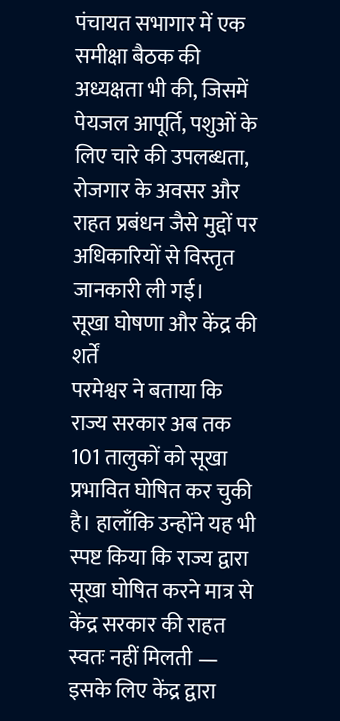पंचायत सभागार में एक समीक्षा बैठक की अध्यक्षता भी की, जिसमें पेयजल आपूर्ति, पशुओं के लिए चारे की उपलब्धता, रोजगार के अवसर और राहत प्रबंधन जैसे मुद्दों पर अधिकारियों से विस्तृत जानकारी ली गई।
सूखा घोषणा और केंद्र की शर्तें
परमेश्वर ने बताया कि राज्य सरकार अब तक 101 तालुकों को सूखा प्रभावित घोषित कर चुकी है। हालाँकि उन्होंने यह भी स्पष्ट किया कि राज्य द्वारा सूखा घोषित करने मात्र से केंद्र सरकार की राहत स्वतः नहीं मिलती — इसके लिए केंद्र द्वारा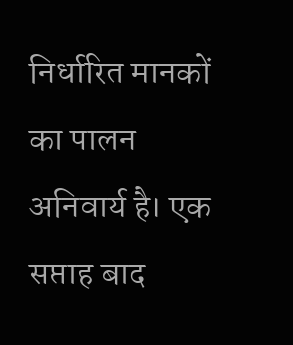निर्धारित मानकों का पालन अनिवार्य है। एक सप्ताह बाद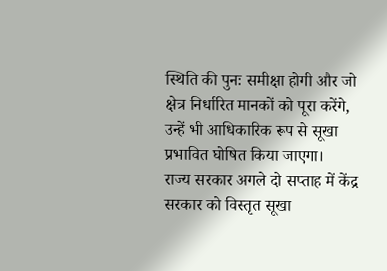स्थिति की पुनः समीक्षा होगी और जो क्षेत्र निर्धारित मानकों को पूरा करेंगे, उन्हें भी आधिकारिक रूप से सूखा प्रभावित घोषित किया जाएगा।
राज्य सरकार अगले दो सप्ताह में केंद्र सरकार को विस्तृत सूखा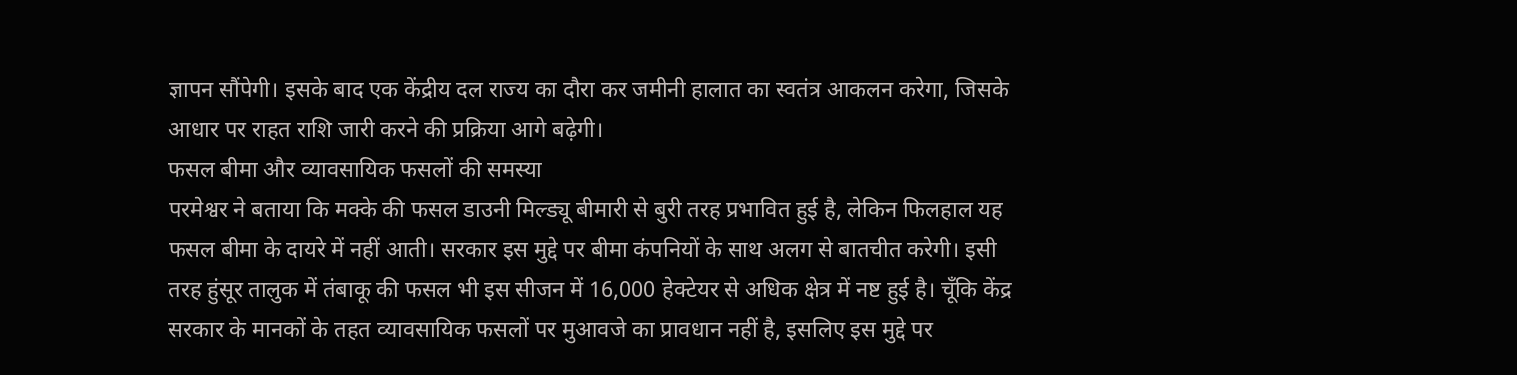ज्ञापन सौंपेगी। इसके बाद एक केंद्रीय दल राज्य का दौरा कर जमीनी हालात का स्वतंत्र आकलन करेगा, जिसके आधार पर राहत राशि जारी करने की प्रक्रिया आगे बढ़ेगी।
फसल बीमा और व्यावसायिक फसलों की समस्या
परमेश्वर ने बताया कि मक्के की फसल डाउनी मिल्ड्यू बीमारी से बुरी तरह प्रभावित हुई है, लेकिन फिलहाल यह फसल बीमा के दायरे में नहीं आती। सरकार इस मुद्दे पर बीमा कंपनियों के साथ अलग से बातचीत करेगी। इसी तरह हुंसूर तालुक में तंबाकू की फसल भी इस सीजन में 16,000 हेक्टेयर से अधिक क्षेत्र में नष्ट हुई है। चूँकि केंद्र सरकार के मानकों के तहत व्यावसायिक फसलों पर मुआवजे का प्रावधान नहीं है, इसलिए इस मुद्दे पर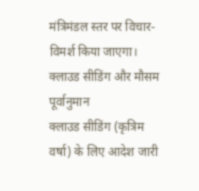मंत्रिमंडल स्तर पर विचार-विमर्श किया जाएगा।
क्लाउड सीडिंग और मौसम पूर्वानुमान
क्लाउड सीडिंग (कृत्रिम वर्षा) के लिए आदेश जारी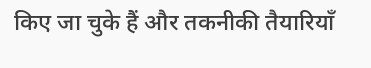किए जा चुके हैं और तकनीकी तैयारियाँ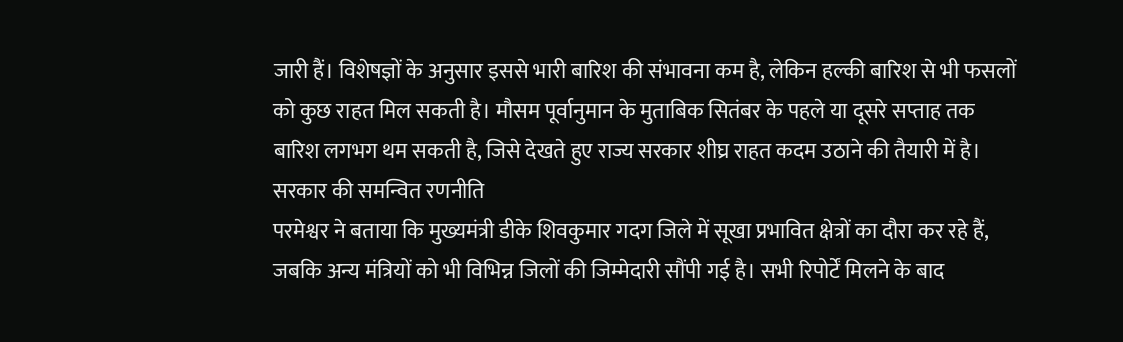जारी हैं। विशेषज्ञों के अनुसार इससे भारी बारिश की संभावना कम है, लेकिन हल्की बारिश से भी फसलों को कुछ राहत मिल सकती है। मौसम पूर्वानुमान के मुताबिक सितंबर के पहले या दूसरे सप्ताह तक बारिश लगभग थम सकती है, जिसे देखते हुए राज्य सरकार शीघ्र राहत कदम उठाने की तैयारी में है।
सरकार की समन्वित रणनीति
परमेश्वर ने बताया कि मुख्यमंत्री डीके शिवकुमार गदग जिले में सूखा प्रभावित क्षेत्रों का दौरा कर रहे हैं, जबकि अन्य मंत्रियों को भी विभिन्न जिलों की जिम्मेदारी सौंपी गई है। सभी रिपोर्टें मिलने के बाद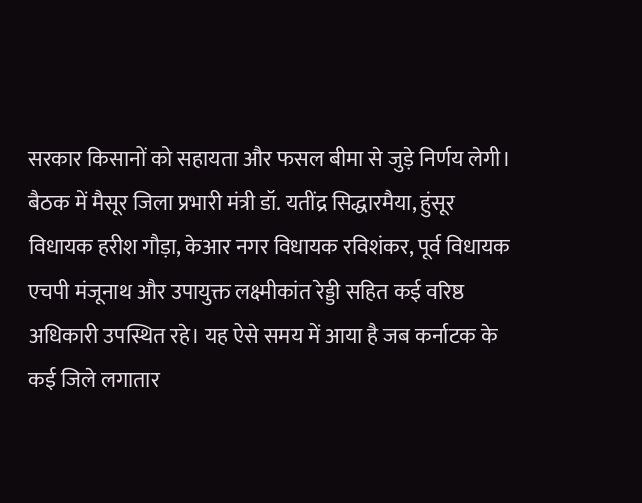सरकार किसानों को सहायता और फसल बीमा से जुड़े निर्णय लेगी। बैठक में मैसूर जिला प्रभारी मंत्री डॉ. यतींद्र सिद्धारमैया, हुंसूर विधायक हरीश गौड़ा, केआर नगर विधायक रविशंकर, पूर्व विधायक एचपी मंजूनाथ और उपायुक्त लक्ष्मीकांत रेड्डी सहित कई वरिष्ठ अधिकारी उपस्थित रहे। यह ऐसे समय में आया है जब कर्नाटक के कई जिले लगातार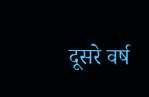दूसरे वर्ष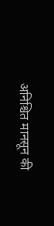अनिश्चित मानसून की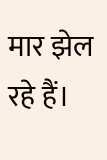मार झेल रहे हैं।